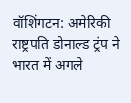वॉशिंगटन: अमेरिकी राष्ट्रपति डोनाल्ड ट्रंप ने भारत में अगले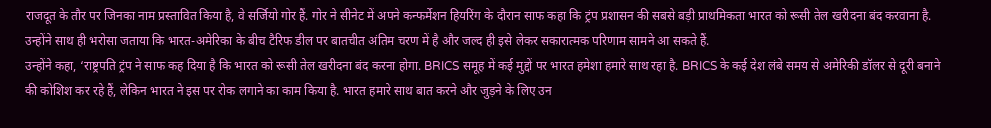राजदूत के तौर पर जिनका नाम प्रस्तावित किया है, वे सर्जियो गोर हैं. गोर ने सीनेट में अपने कन्फर्मेशन हियरिंग के दौरान साफ कहा कि ट्रंप प्रशासन की सबसे बड़ी प्राथमिकता भारत को रूसी तेल खरीदना बंद करवाना है. उन्होंने साथ ही भरोसा जताया कि भारत-अमेरिका के बीच टैरिफ डील पर बातचीत अंतिम चरण में है और जल्द ही इसे लेकर सकारात्मक परिणाम सामने आ सकते हैं.
उन्होंने कहा, ‘राष्ट्रपति ट्रंप ने साफ कह दिया है कि भारत को रूसी तेल खरीदना बंद करना होगा. BRICS समूह में कई मुद्दों पर भारत हमेशा हमारे साथ रहा है. BRICS के कई देश लंबे समय से अमेरिकी डॉलर से दूरी बनाने की कोशिश कर रहे हैं, लेकिन भारत ने इस पर रोक लगाने का काम किया है. भारत हमारे साथ बात करने और जुड़ने के लिए उन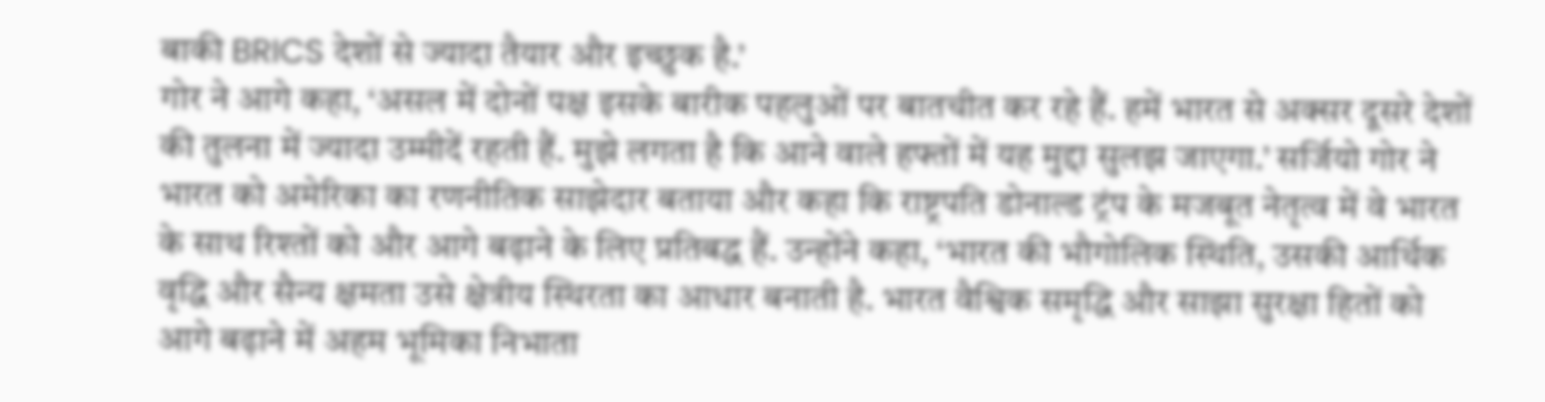बाकी BRICS देशों से ज्यादा तैयार और इच्छुक है.’
गोर ने आगे कहा, ‘असल में दोनों पक्ष इसके बारीक पहलुओं पर बातचीत कर रहे हैं. हमें भारत से अक्सर दूसरे देशों की तुलना में ज्यादा उम्मीदें रहती हैं. मुझे लगता है कि आने वाले हफ्तों में यह मुद्दा सुलझ जाएगा.’ सर्जियो गोर ने भारत को अमेरिका का रणनीतिक साझेदार बताया और कहा कि राष्ट्रपति डोनाल्ड ट्रंप के मजबूत नेतृत्व में वे भारत के साथ रिश्तों को और आगे बढ़ाने के लिए प्रतिबद्ध हैं. उन्होंने कहा, ‘भारत की भौगोलिक स्थिति, उसकी आर्थिक वृद्धि और सैन्य क्षमता उसे क्षेत्रीय स्थिरता का आधार बनाती है. भारत वैश्विक समृद्धि और साझा सुरक्षा हितों को आगे बढ़ाने में अहम भूमिका निभाता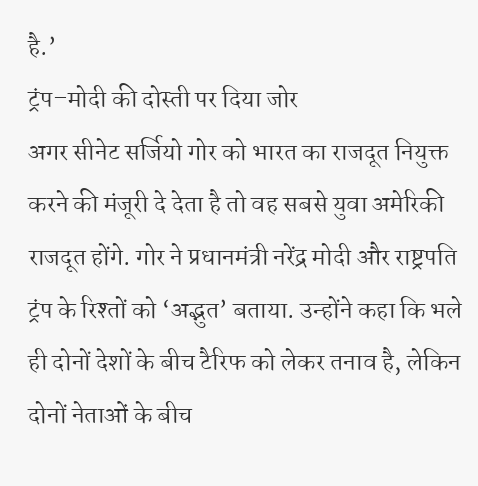है.’
ट्रंप–मोदी की दोस्ती पर दिया जोर
अगर सीनेट सर्जियो गोर को भारत का राजदूत नियुक्त करने की मंजूरी दे देता है तो वह सबसे युवा अमेरिकी राजदूत होंगे. गोर ने प्रधानमंत्री नरेंद्र मोदी और राष्ट्रपति ट्रंप के रिश्तों को ‘अद्भुत’ बताया. उन्होंने कहा कि भले ही दोनों देशों के बीच टैरिफ को लेकर तनाव है, लेकिन दोनों नेताओं के बीच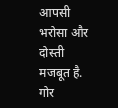आपसी भरोसा और दोस्ती मजबूत है. गोर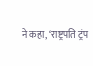ने कहा, ‘राष्ट्रपति ट्रंप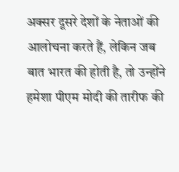अक्सर दूसरे देशों के नेताओं की आलोचना करते हैं, लेकिन जब बात भारत की होती है, तो उन्होंने हमेशा पीएम मोदी की तारीफ की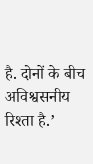है. दोनों के बीच अविश्वसनीय रिश्ता है.’